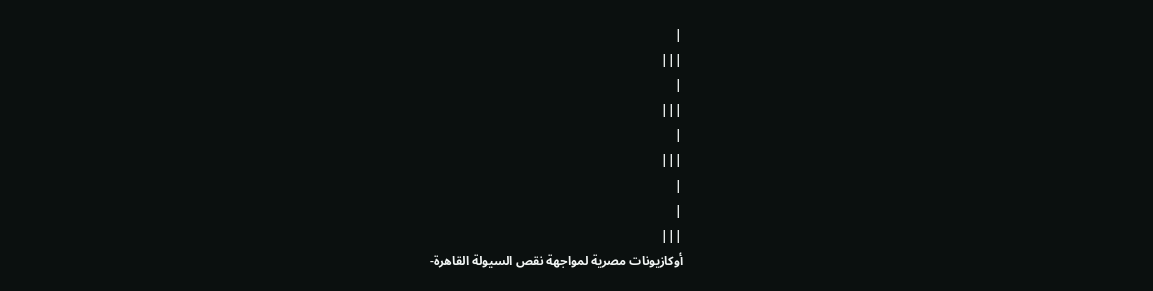|
|||
|
|||
|
|||
|
|
|||
أوكازيونات مصرية لمواجهة نقص السيولة القاهرة-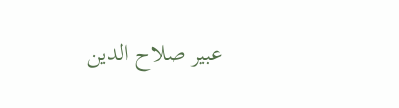عبير صلاح الدين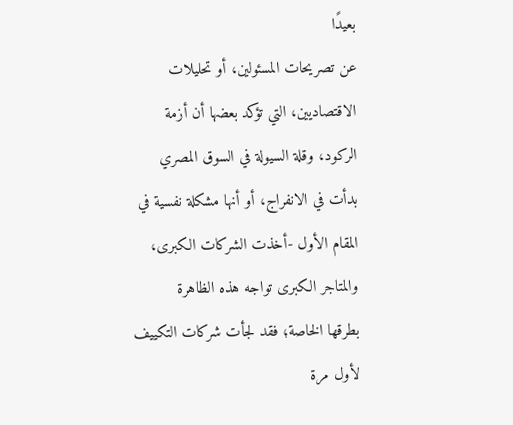بعيدًا
عن تصريحات المسئولين، أو تحليلات
الاقتصاديين، التي تؤكد بعضها أن أزمة
الركود، وقلة السيولة في السوق المصري
بدأت في الانفراج، أو أنها مشكلة نفسية في
المقام الأول -أخذت الشركات الكبرى،
والمتاجر الكبرى تواجه هذه الظاهرة
بطرقها الخاصة؛ فقد لجأت شركات التكييف
لأول مرة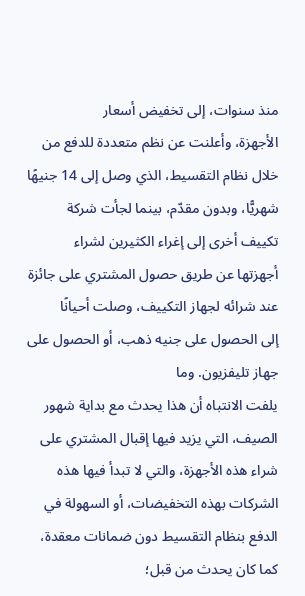منذ سنوات، إلى تخفيض أسعار
الأجهزة، وأعلنت عن نظم متعددة للدفع من
خلال نظام التقسيط، الذي وصل إلى 14 جنيهًا
شهريًّا، وبدون مقدّم، بينما لجأت شركة
تكييف أخرى إلى إغراء الكثيرين لشراء
أجهزتها عن طريق حصول المشتري على جائزة
عند شرائه لجهاز التكييف، وصلت أحيانًا
إلى الحصول على جنيه ذهب، أو الحصول على
جهاز تليفزيون. وما
يلفت الانتباه أن هذا يحدث مع بداية شهور
الصيف، التي يزيد فيها إقبال المشتري على
شراء هذه الأجهزة، والتي لا تبدأ فيها هذه
الشركات بهذه التخفيضات، أو السهولة في
الدفع بنظام التقسيط دون ضمانات معقدة،
كما كان يحدث من قبل؛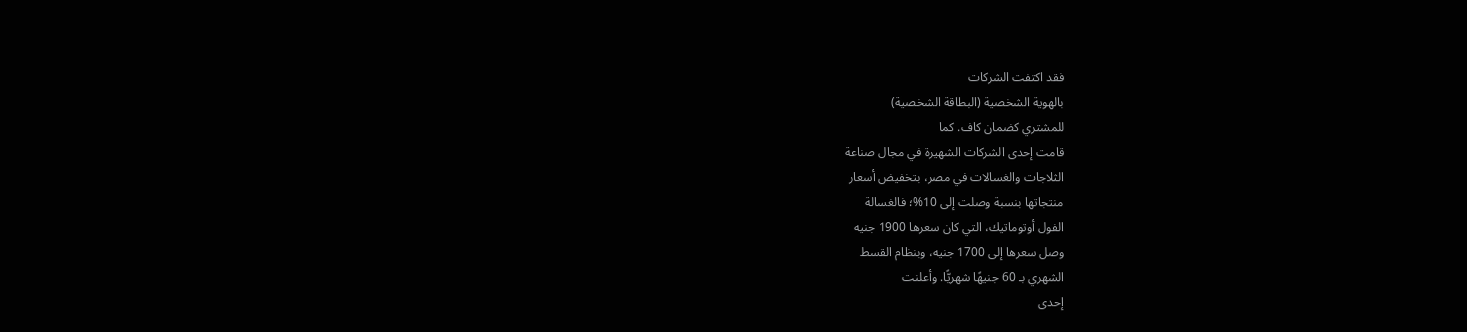فقد اكتفت الشركات
بالهوية الشخصية (البطاقة الشخصية)
للمشتري كضمان كاف. كما
قامت إحدى الشركات الشهيرة في مجال صناعة
الثلاجات والغسالات في مصر، بتخفيض أسعار
منتجاتها بنسبة وصلت إلى 10%؛ فالغسالة
الفول أوتوماتيك، التي كان سعرها 1900 جنيه
وصل سعرها إلى 1700 جنيه، وبنظام القسط
الشهري بـ 60 جنيهًا شهريًّا. وأعلنت
إحدى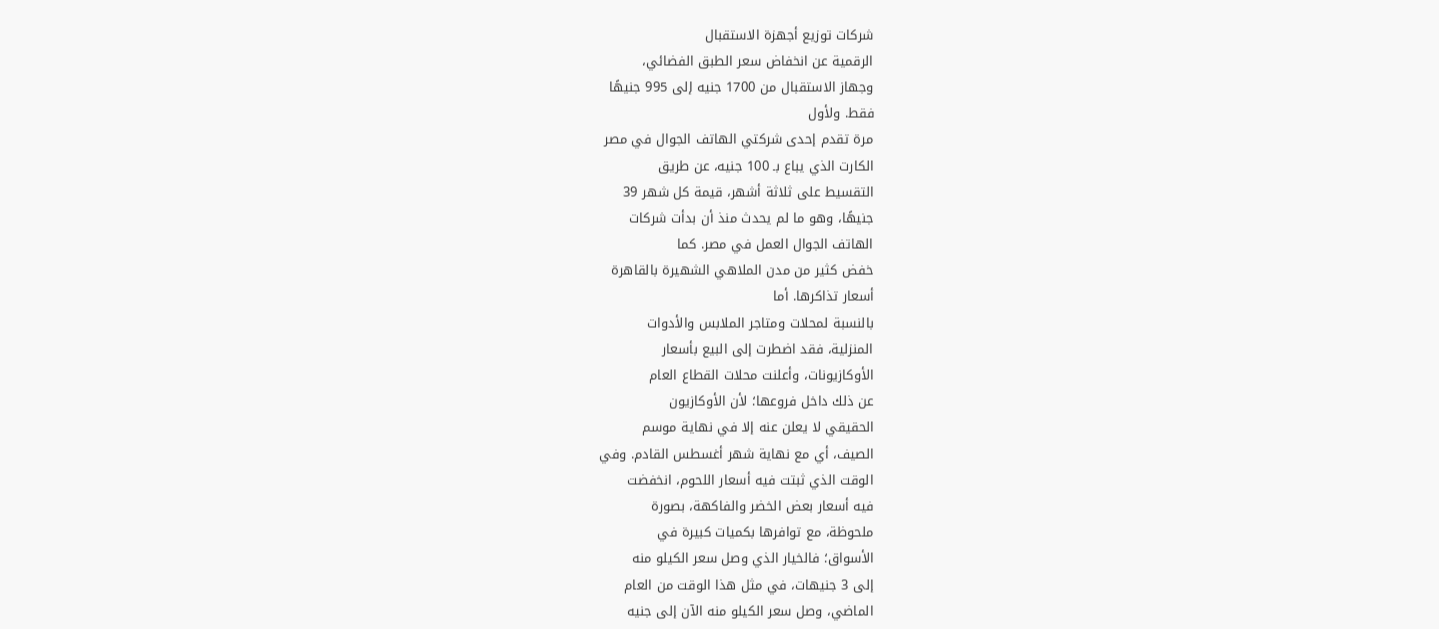شركات توزيع أجهزة الاستقبال
الرقمية عن انخفاض سعر الطبق الفضائي،
وجهاز الاستقبال من 1700 جنيه إلى 995 جنيهًا
فقط. ولأول
مرة تقدم إحدى شركتي الهاتف الجوال في مصر
الكارت الذي يباع بـ 100 جنيه، عن طريق
التقسيط على ثلاثة أشهر، قيمة كل شهر 39
جنيهًا، وهو ما لم يحدث منذ أن بدأت شركات
الهاتف الجوال العمل في مصر. كما
خفض كثير من مدن الملاهي الشهيرة بالقاهرة
أسعار تذاكرها. أما
بالنسبة لمحلات ومتاجر الملابس والأدوات
المنزلية، فقد اضطرت إلى البيع بأسعار
الأوكازيونات، وأعلنت محلات القطاع العام
عن ذلك داخل فروعها؛ لأن الأوكازيون
الحقيقي لا يعلن عنه إلا في نهاية موسم
الصيف، أي مع نهاية شهر أغسطس القادم. وفي
الوقت الذي ثبتت فيه أسعار اللحوم، انخفضت
فيه أسعار بعض الخضر والفاكهة، بصورة
ملحوظة، مع توافرها بكميات كبيرة في
الأسواق؛ فالخيار الذي وصل سعر الكيلو منه
إلى 3 جنيهات، في مثل هذا الوقت من العام
الماضي، وصل سعر الكيلو منه الآن إلى جنيه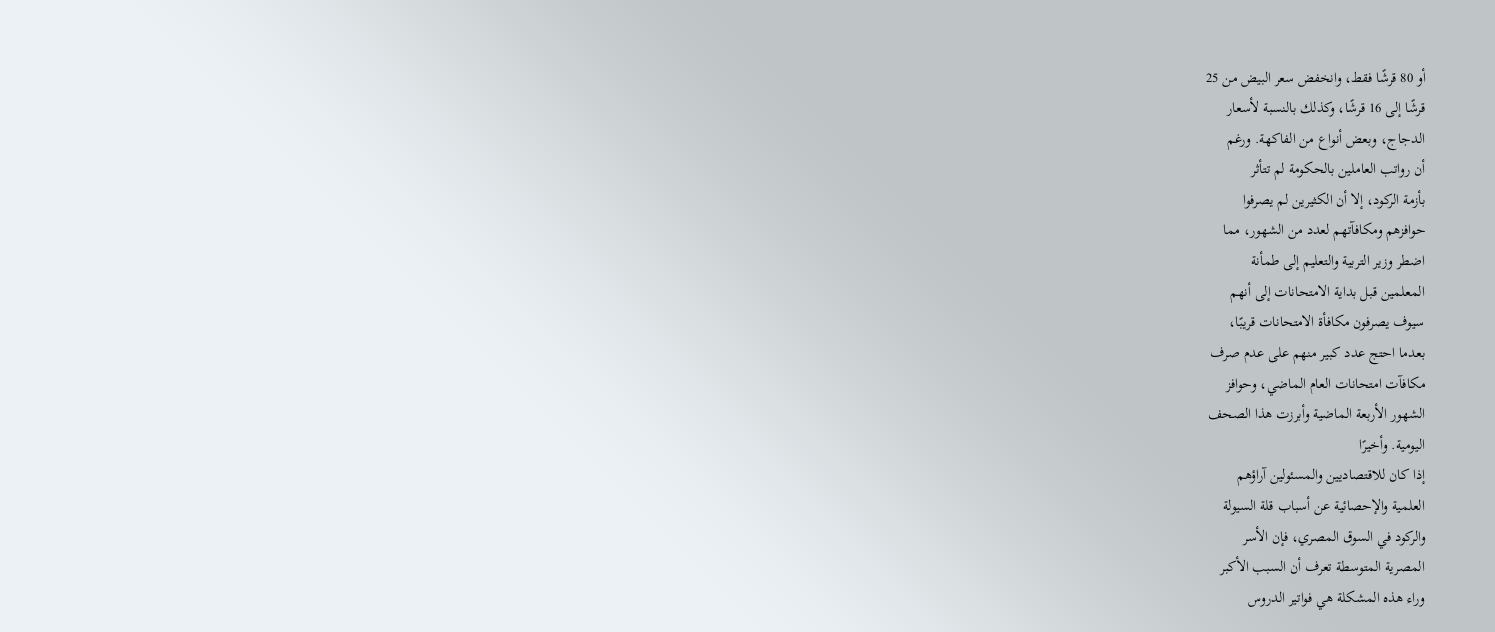أو 80 قرشًا فقط، وانخفض سعر البيض من 25
قرشًا إلى 16 قرشًا، وكذلك بالنسبة لأسعار
الدجاج، وبعض أنواع من الفاكهة. ورغم
أن رواتب العاملين بالحكومة لم تتأثر
بأزمة الركود، إلا أن الكثيرين لم يصرفوا
حوافزهم ومكافآتهم لعدد من الشهور، مما
اضطر وزير التربية والتعليم إلى طمأنة
المعلمين قبل بداية الامتحانات إلى أنهم
سيوف يصرفون مكافأة الامتحانات قريبًا،
بعدما احتج عدد كبير منهم على عدم صرف
مكافآت امتحانات العام الماضي، وحوافز
الشهور الأربعة الماضية وأبرزت هذا الصحف
اليومية. وأخيرًا
إذا كان للاقتصاديين والمسئولين آراؤهم
العلمية والإحصائية عن أسباب قلة السيولة
والركود في السوق المصري، فإن الأسر
المصرية المتوسطة تعرف أن السبب الأكبر
وراء هذه المشكلة هي فواتير الدروس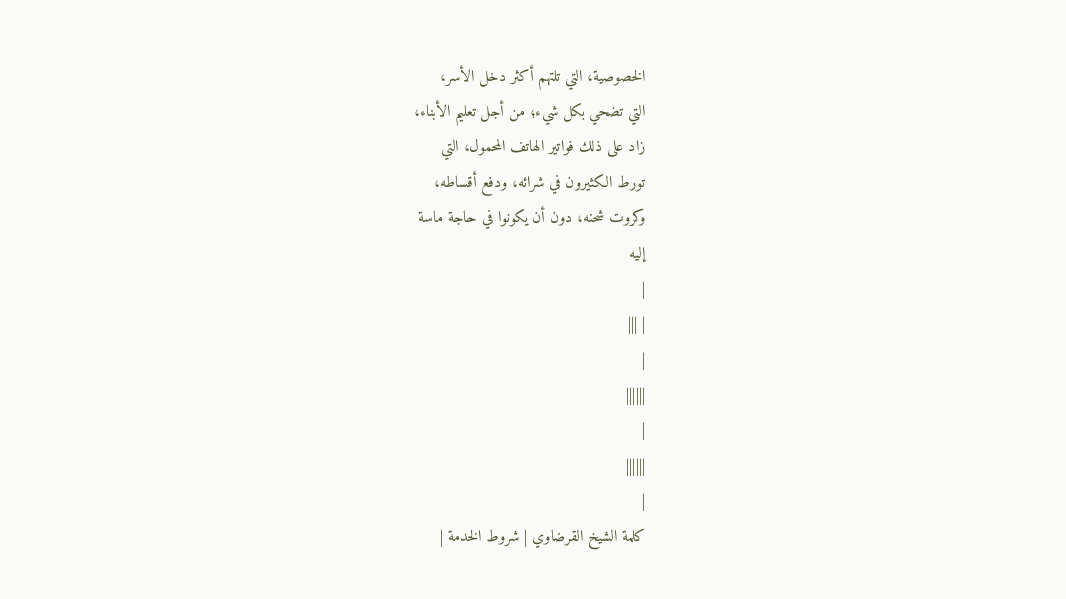الخصوصية، التي تلتهم أكثر دخل الأسر،
التي تضحي بكل شيء؛ من أجل تعليم الأبناء،
زاد على ذلك فواتير الهاتف المحمول، التي
تورط الكثيرون في شرائه، ودفع أقساطه،
وكروت شحنه، دون أن يكونوا في حاجة ماسة
إليه
|
| |||
|
||||||
|
||||||
|
كلمة الشيخ القرضاوي | شروط الخدمة |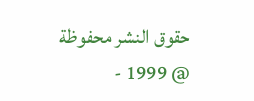حقوق النشر محفوظة @ 1999 -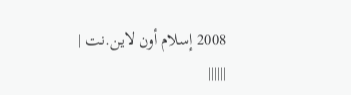2008 إسلام أون لاين.نت |
||||||